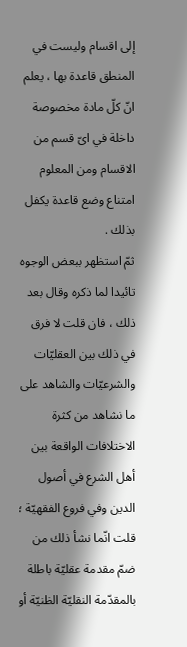إلى اقسام وليست في المنطق قاعدة بها ، يعلم انّ كلّ مادة مخصوصة داخلة في اىّ قسم من الاقسام ومن المعلوم امتناع وضع قاعدة يكفل بذلك .
ثمّ استظهر ببعض الوجوه تائيدا لما ذكره وقال بعد ذلك ، فان قلت لا فرق في ذلك بين العقليّات والشرعيّات والشاهد على ما نشاهد من كثرة الاختلافات الواقعة بين أهل الشرع في أصول الدين وفي فروع الفقهيّة ؛ قلت انّما نشأ ذلك من ضمّ مقدمة عقليّة باطلة بالمقدّمة النقليّة الظنيّة أو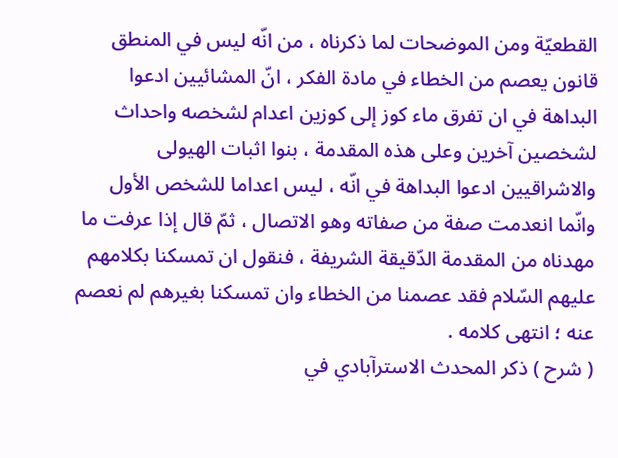القطعيّة ومن الموضحات لما ذكرناه ، من انّه ليس في المنطق قانون يعصم من الخطاء في مادة الفكر ، انّ المشائيين ادعوا البداهة في ان تفرق ماء كوز إلى كوزين اعدام لشخصه واحداث لشخصين آخرين وعلى هذه المقدمة ، بنوا اثبات الهيولى والاشراقيين ادعوا البداهة في انّه ، ليس اعداما للشخص الأول وانّما انعدمت صفة من صفاته وهو الاتصال ، ثمّ قال إذا عرفت ما مهدناه من المقدمة الدّقيقة الشريفة ، فنقول ان تمسكنا بكلامهم عليهم السّلام فقد عصمنا من الخطاء وان تمسكنا بغيرهم لم نعصم عنه ؛ انتهى كلامه .
( شرح ) ذكر المحدث الاسترآبادي في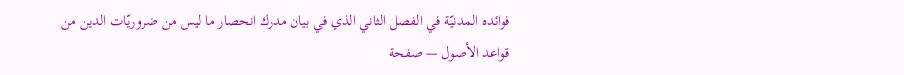فوائده المدنيّة في الفصل الثاني الذي في بيان مدرك انحصار ما ليس من ضروريّات الدين من
قواعد الأصول — صفحة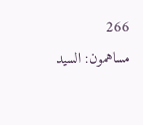266
مساهمون: السيد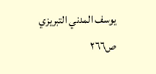يوسف المدني التبريزي
ص٢٦٦